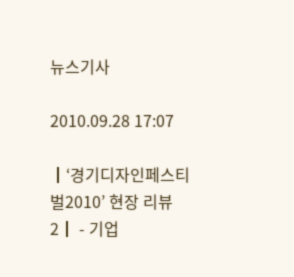뉴스기사

2010.09.28 17:07

┃‘경기디자인페스티벌2010’ 현장 리뷰2┃ - 기업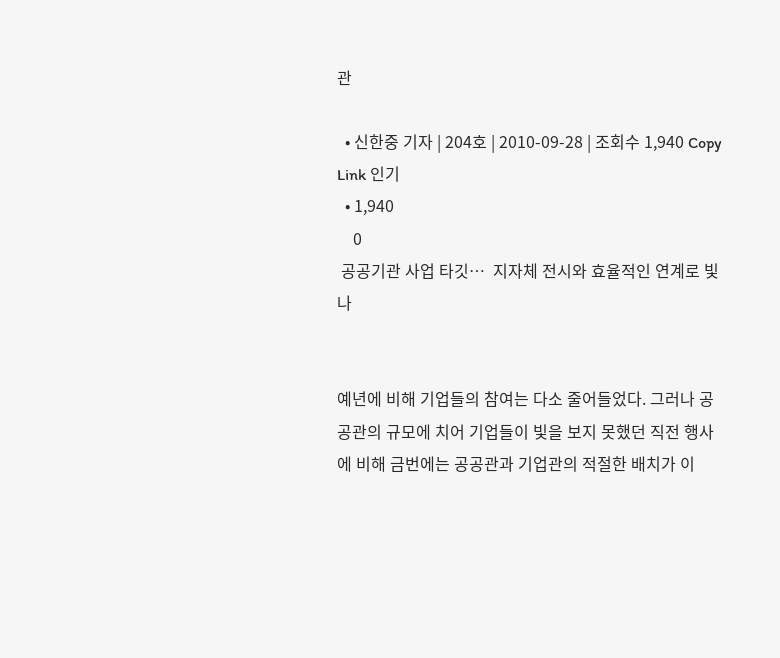관

  • 신한중 기자 | 204호 | 2010-09-28 | 조회수 1,940 Copy Link 인기
  • 1,940
    0
 공공기관 사업 타깃…  지자체 전시와 효율적인 연계로 빛나


예년에 비해 기업들의 참여는 다소 줄어들었다. 그러나 공공관의 규모에 치어 기업들이 빛을 보지 못했던 직전 행사에 비해 금번에는 공공관과 기업관의 적절한 배치가 이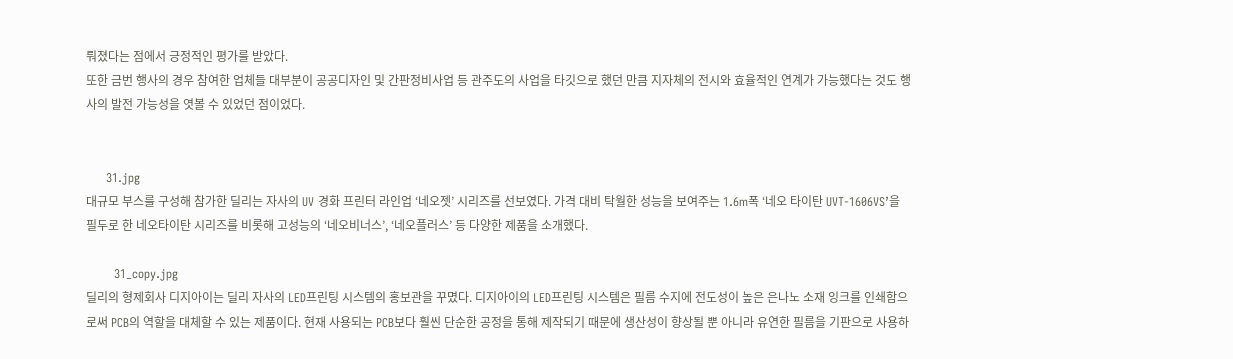뤄졌다는 점에서 긍정적인 평가를 받았다.
또한 금번 행사의 경우 참여한 업체들 대부분이 공공디자인 및 간판정비사업 등 관주도의 사업을 타깃으로 했던 만큼 지자체의 전시와 효율적인 연계가 가능했다는 것도 행사의 발전 가능성을 엿볼 수 있었던 점이었다.


     31.jpg
대규모 부스를 구성해 참가한 딜리는 자사의 UV 경화 프린터 라인업 ‘네오젯’ 시리즈를 선보였다. 가격 대비 탁월한 성능을 보여주는 1.6m폭 ‘네오 타이탄 UVT-1606VS’을 필두로 한 네오타이탄 시리즈를 비롯해 고성능의 ‘네오비너스’, ‘네오플러스’ 등 다양한 제품을 소개했다.

       31_copy.jpg
딜리의 형제회사 디지아이는 딜리 자사의 LED프린팅 시스템의 홍보관을 꾸몄다. 디지아이의 LED프린팅 시스템은 필름 수지에 전도성이 높은 은나노 소재 잉크를 인쇄함으로써 PCB의 역할을 대체할 수 있는 제품이다. 현재 사용되는 PCB보다 훨씬 단순한 공정을 통해 제작되기 때문에 생산성이 향상될 뿐 아니라 유연한 필름을 기판으로 사용하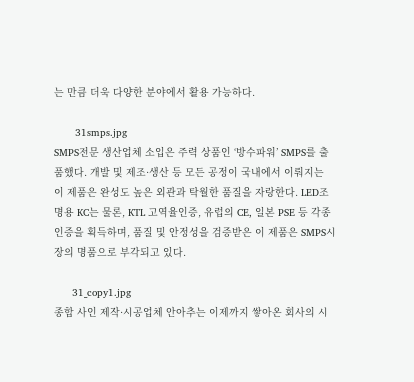는 만큼 더욱 다양한 분야에서 활용 가능하다.

       31smps.jpg
SMPS전문 생산업체 소입은 주력 상품인 ‘방수파워’ SMPS를 출품했다. 개발 및 제조·생산 등 모든 공정이 국내에서 이뤄지는 이 제품은 완성도 높은 외관과 탁월한 품질을 자랑한다. LED조명용 KC는 물론, KTL 고역율인증, 유럽의 CE, 일본 PSE 등 각종 인증을 획득하며, 품질 및 안정성을 검증받은 이 제품은 SMPS시장의 명품으로 부각되고 있다.

      31_copy1.jpg
종합 사인 제작·시공업체 안아추는 이제까지 쌓아온 회사의 시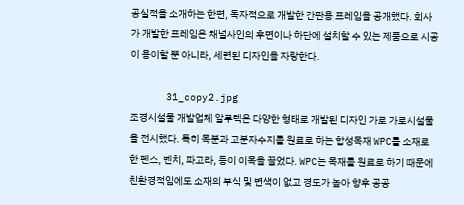공실적을 소개하는 한편, 독자적으로 개발한 간판용 프레임을 공개했다. 회사가 개발한 프레임은 채널사인의 후면이나 하단에 설치할 수 있는 제품으로 시공이 용이할 뿐 아니라, 세련된 디자인을 자랑한다.

      31_copy2.jpg
조경시설물 개발업체 알루텍은 다양한 형태로 개발된 디자인 가로 가로시설물을 전시했다. 특히 목분과 고분자수지를 원료로 하는 합성목재 WPC를 소재로 한 펜스, 벤치, 파고라, 등이 이목을 끌었다. WPC는 목재를 원료로 하기 때문에 친환경적임에도 소재의 부식 및 변색이 없고 경도가 높아 향후 공공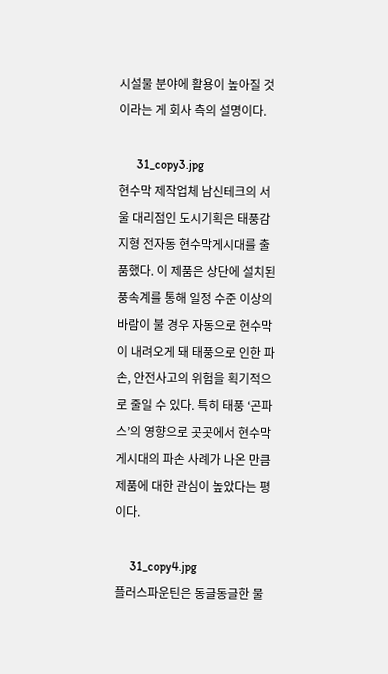시설물 분야에 활용이 높아질 것이라는 게 회사 측의 설명이다.

      31_copy3.jpg
현수막 제작업체 남신테크의 서울 대리점인 도시기획은 태풍감지형 전자동 현수막게시대를 출품했다. 이 제품은 상단에 설치된 풍속계를 통해 일정 수준 이상의 바람이 불 경우 자동으로 현수막이 내려오게 돼 태풍으로 인한 파손, 안전사고의 위험을 획기적으로 줄일 수 있다. 특히 태풍 ‘곤파스’의 영향으로 곳곳에서 현수막게시대의 파손 사례가 나온 만큼 제품에 대한 관심이 높았다는 평이다.

     31_copy4.jpg
플러스파운틴은 동글동글한 물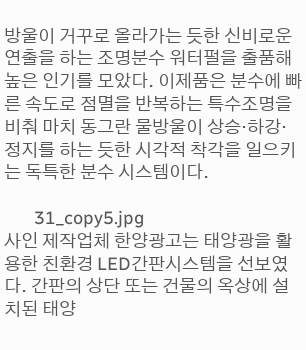방울이 거꾸로 올라가는 듯한 신비로운 연출을 하는 조명분수 워터펄을 출품해 높은 인기를 모았다. 이제품은 분수에 빠른 속도로 점멸을 반복하는 특수조명을 비춰 마치 동그란 물방울이 상승·하강·정지를 하는 듯한 시각적 착각을 일으키는 독특한 분수 시스템이다.

      31_copy5.jpg
사인 제작업체 한양광고는 태양광을 활용한 친환경 LED간판시스템을 선보였다. 간판의 상단 또는 건물의 옥상에 설치된 태양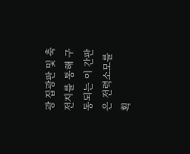광 집광판 및 축전지를 통해 구동되는 이 간판은 전력소모를 획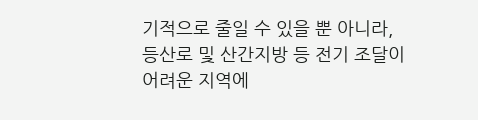기적으로 줄일 수 있을 뿐 아니라, 등산로 및 산간지방 등 전기 조달이 어려운 지역에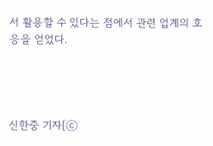서 활용할 수 있다는 점에서 관련 업계의 호응을 얻었다.




신한중 기자[ⓒ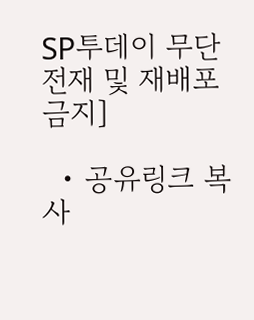SP투데이 무단 전재 및 재배포 금지]

  • 공유링크 복사